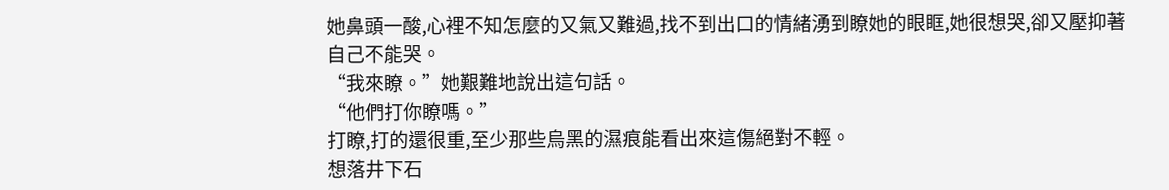她鼻頭一酸,心裡不知怎麼的又氣又難過,找不到出口的情緒湧到瞭她的眼眶,她很想哭,卻又壓抑著自己不能哭。
“我來瞭。”她艱難地說出這句話。
“他們打你瞭嗎。”
打瞭,打的還很重,至少那些烏黑的濕痕能看出來這傷絕對不輕。
想落井下石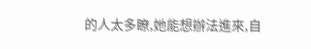的人太多瞭,她能想辦法進來,自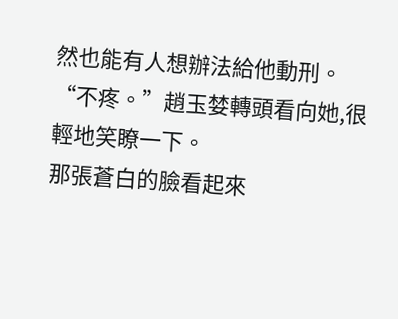然也能有人想辦法給他動刑。
“不疼。”趙玉婪轉頭看向她,很輕地笑瞭一下。
那張蒼白的臉看起來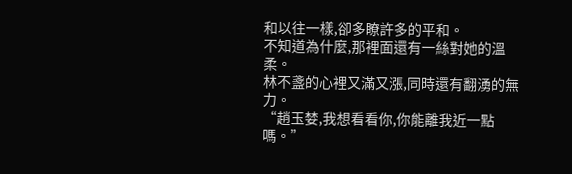和以往一樣,卻多瞭許多的平和。
不知道為什麼,那裡面還有一絲對她的溫柔。
林不盞的心裡又滿又漲,同時還有翻湧的無力。
“趙玉婪,我想看看你,你能離我近一點嗎。”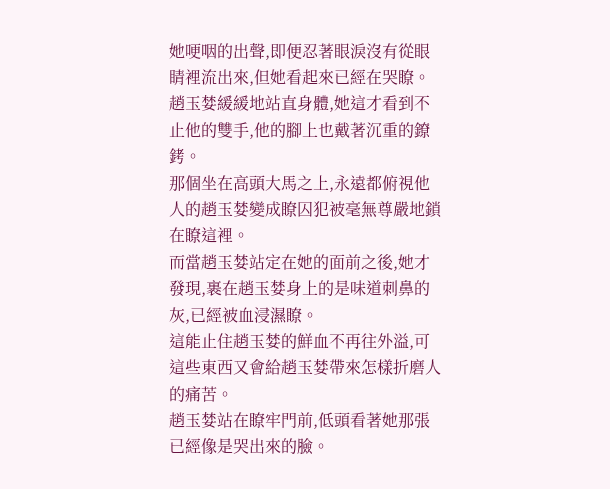她哽咽的出聲,即便忍著眼淚沒有從眼睛裡流出來,但她看起來已經在哭瞭。
趙玉婪緩緩地站直身體,她這才看到不止他的雙手,他的腳上也戴著沉重的鐐銬。
那個坐在高頭大馬之上,永遠都俯視他人的趙玉婪變成瞭囚犯被毫無尊嚴地鎖在瞭這裡。
而當趙玉婪站定在她的面前之後,她才發現,裹在趙玉婪身上的是味道刺鼻的灰,已經被血浸濕瞭。
這能止住趙玉婪的鮮血不再往外溢,可這些東西又會給趙玉婪帶來怎樣折磨人的痛苦。
趙玉婪站在瞭牢門前,低頭看著她那張已經像是哭出來的臉。